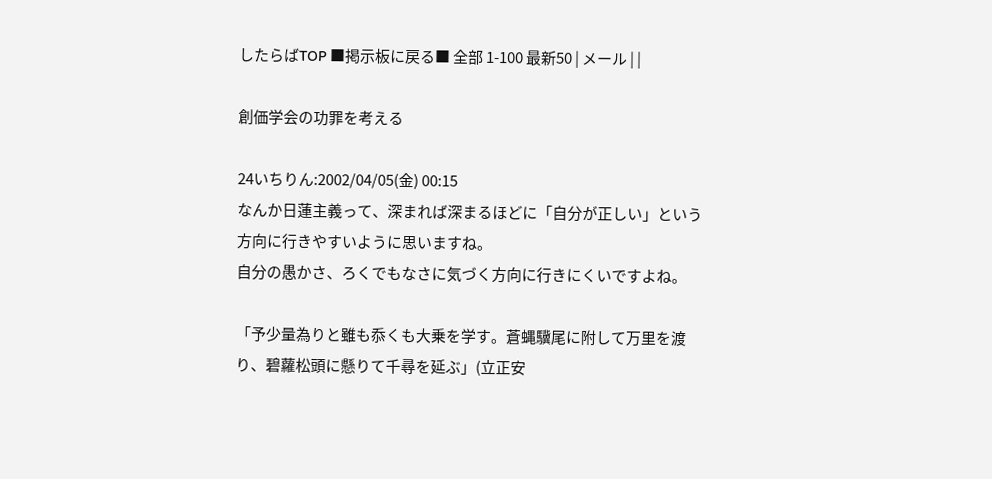したらばTOP ■掲示板に戻る■ 全部 1-100 最新50 | メール | |

創価学会の功罪を考える

24いちりん:2002/04/05(金) 00:15
なんか日蓮主義って、深まれば深まるほどに「自分が正しい」という方向に行きやすいように思いますね。
自分の愚かさ、ろくでもなさに気づく方向に行きにくいですよね。

「予少量為りと雖も忝くも大乗を学す。蒼蝿驥尾に附して万里を渡り、碧蘿松頭に懸りて千尋を延ぶ」(立正安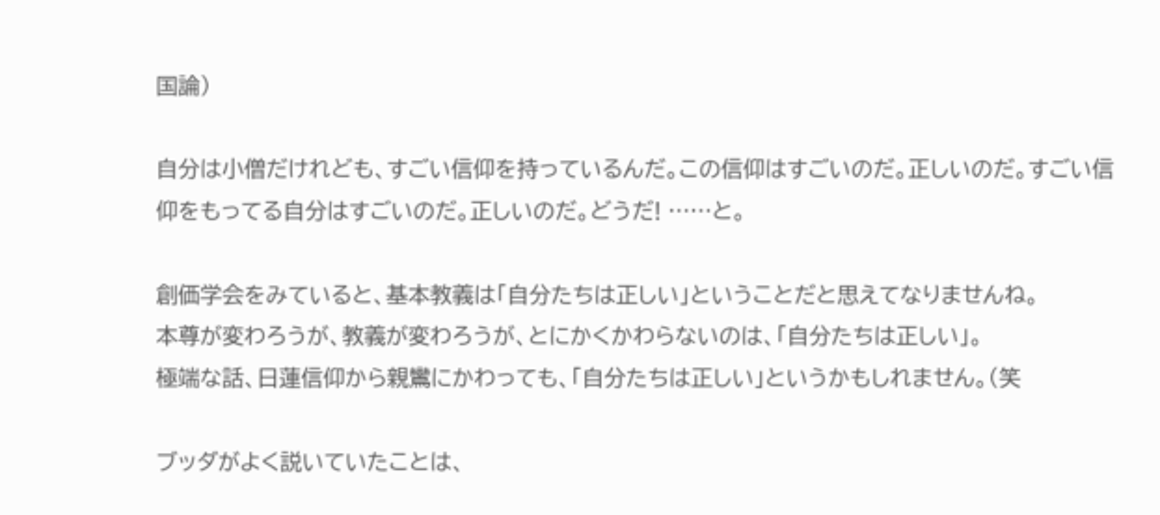国論)

自分は小僧だけれども、すごい信仰を持っているんだ。この信仰はすごいのだ。正しいのだ。すごい信仰をもってる自分はすごいのだ。正しいのだ。どうだ! ……と。

創価学会をみていると、基本教義は「自分たちは正しい」ということだと思えてなりませんね。
本尊が変わろうが、教義が変わろうが、とにかくかわらないのは、「自分たちは正しい」。
極端な話、日蓮信仰から親鸞にかわっても、「自分たちは正しい」というかもしれません。(笑

ブッダがよく説いていたことは、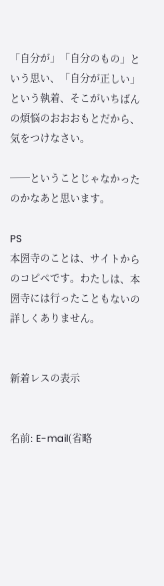「自分が」「自分のもの」という思い、「自分が正しい」という執着、そこがいちばんの煩悩のおおおもとだから、気をつけなさい。

──ということじゃなかったのかなあと思います。

PS
本圀寺のことは、サイトからのコピペです。わたしは、本圀寺には行ったこともないの詳しくありません。


新着レスの表示


名前: E-mail(省略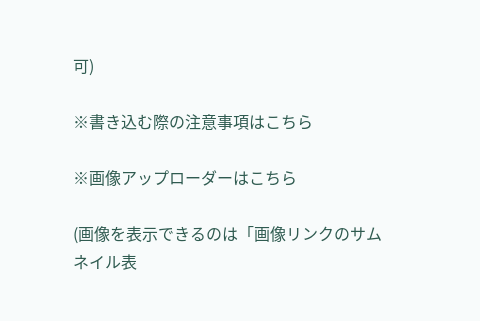可)

※書き込む際の注意事項はこちら

※画像アップローダーはこちら

(画像を表示できるのは「画像リンクのサムネイル表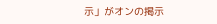示」がオンの掲示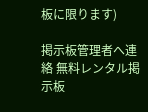板に限ります)

掲示板管理者へ連絡 無料レンタル掲示板